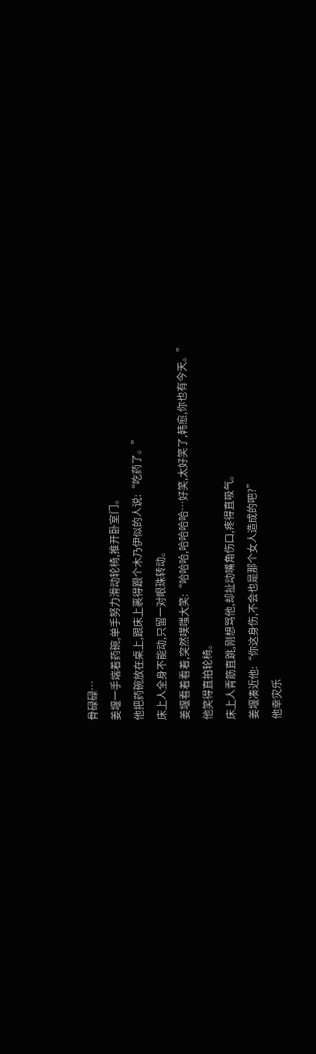骨碌碌…
姜堰一手端着药碗,单手努力滑动轮椅,推开卧室门。
他把药碗放在桌上,跟床上裹得跟个木乃伊似的人说:“吃药了。”
床上人全身不能动,只留一对眼珠转动。
姜堰看着看着,突然噗嗤大笑:“哈哈哈,哈哈哈哈…好笑,太好笑了,韩愈,你也有今天。”
他笑得直拍轮椅。
床上人青筋直跳,刚想骂他,却扯动嘴角伤口,疼得直吸气。
姜堰凑近他:“你这身伤,不会也是那个女人造成的吧?”
他幸灾乐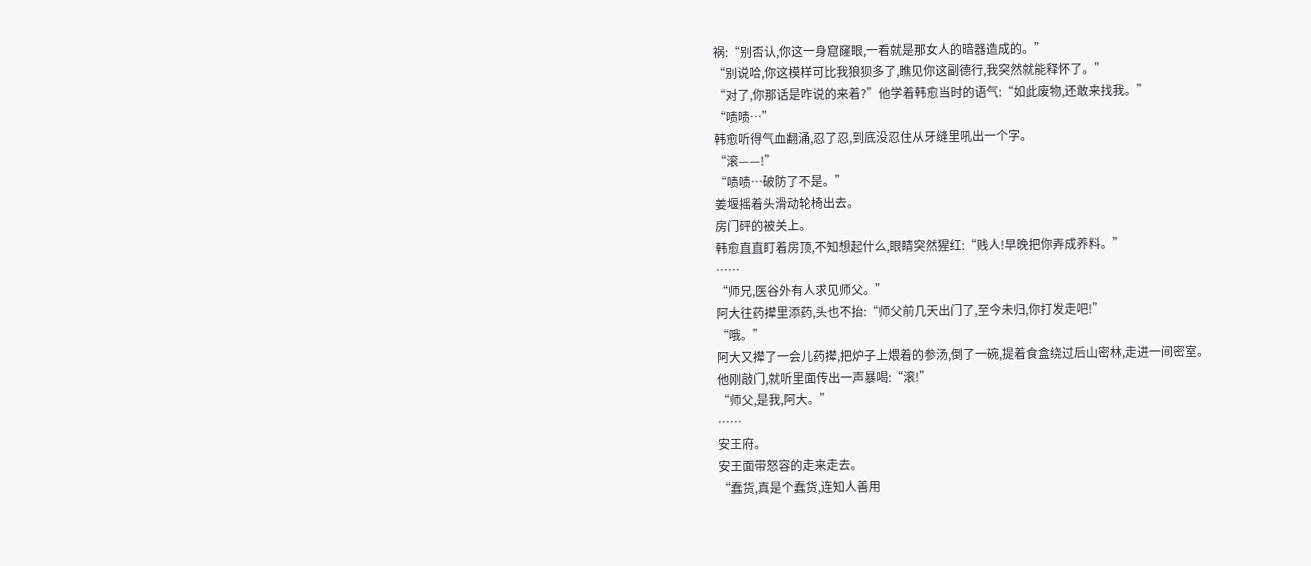祸:“别否认,你这一身窟窿眼,一看就是那女人的暗器造成的。”
“别说哈,你这模样可比我狼狈多了,瞧见你这副德行,我突然就能释怀了。”
“对了,你那话是咋说的来着?”他学着韩愈当时的语气:“如此废物,还敢来找我。”
“啧啧…”
韩愈听得气血翻涌,忍了忍,到底没忍住从牙缝里吼出一个字。
“滚——!”
“啧啧…破防了不是。”
姜堰摇着头滑动轮椅出去。
房门砰的被关上。
韩愈直直盯着房顶,不知想起什么,眼睛突然猩红:“贱人!早晚把你弄成养料。”
……
“师兄,医谷外有人求见师父。”
阿大往药撵里添药,头也不抬:“师父前几天出门了,至今未归,你打发走吧!”
“哦。”
阿大又撵了一会儿药撵,把炉子上煨着的参汤,倒了一碗,提着食盒绕过后山密林,走进一间密室。
他刚敲门,就听里面传出一声暴喝:“滚!”
“师父,是我,阿大。”
……
安王府。
安王面带怒容的走来走去。
“蠢货,真是个蠢货,连知人善用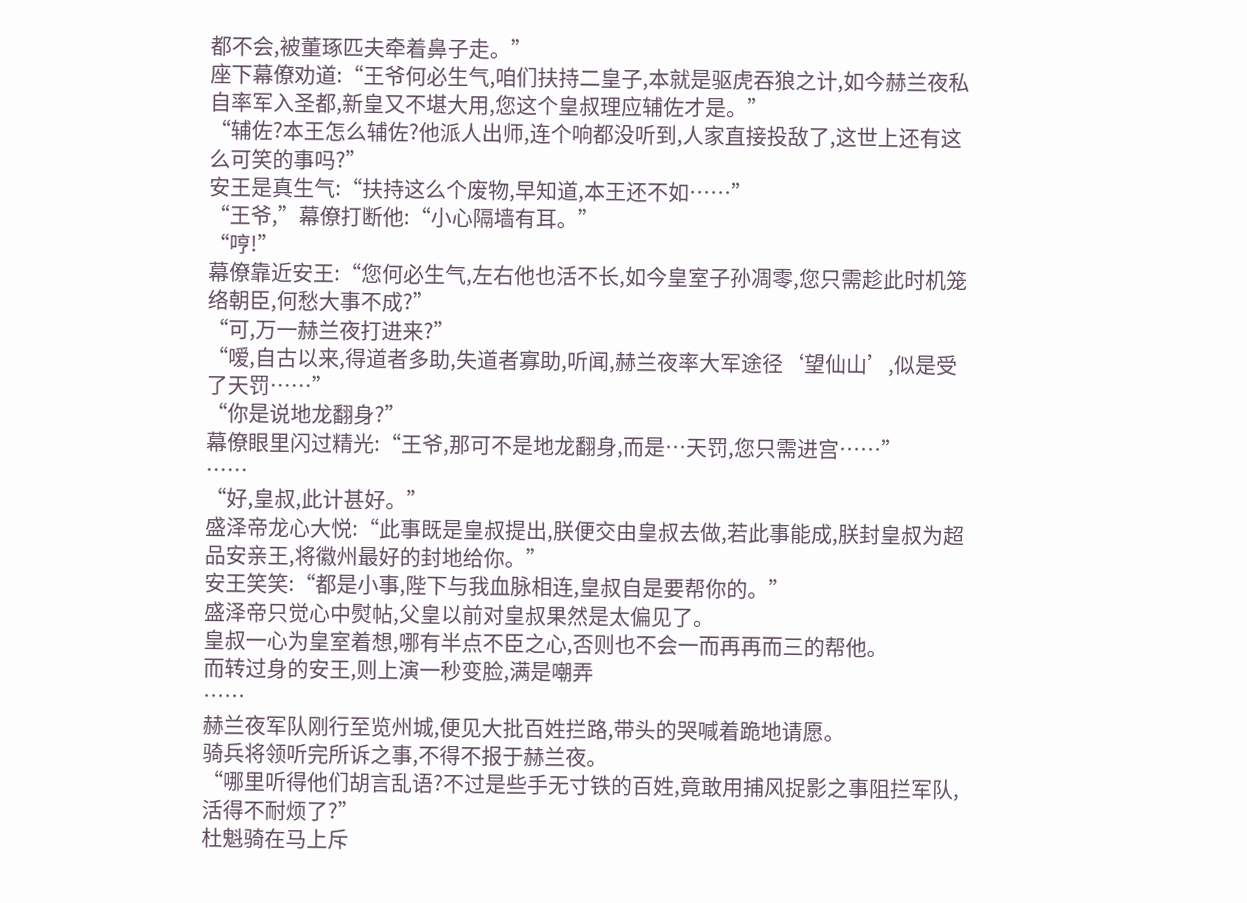都不会,被董琢匹夫牵着鼻子走。”
座下幕僚劝道:“王爷何必生气,咱们扶持二皇子,本就是驱虎吞狼之计,如今赫兰夜私自率军入圣都,新皇又不堪大用,您这个皇叔理应辅佐才是。”
“辅佐?本王怎么辅佐?他派人出师,连个响都没听到,人家直接投敌了,这世上还有这么可笑的事吗?”
安王是真生气:“扶持这么个废物,早知道,本王还不如……”
“王爷,”幕僚打断他:“小心隔墙有耳。”
“哼!”
幕僚靠近安王:“您何必生气,左右他也活不长,如今皇室子孙凋零,您只需趁此时机笼络朝臣,何愁大事不成?”
“可,万一赫兰夜打进来?”
“嗳,自古以来,得道者多助,失道者寡助,听闻,赫兰夜率大军途径‘望仙山’,似是受了天罚……”
“你是说地龙翻身?”
幕僚眼里闪过精光:“王爷,那可不是地龙翻身,而是…天罚,您只需进宫……”
……
“好,皇叔,此计甚好。”
盛泽帝龙心大悦:“此事既是皇叔提出,朕便交由皇叔去做,若此事能成,朕封皇叔为超品安亲王,将徽州最好的封地给你。”
安王笑笑:“都是小事,陛下与我血脉相连,皇叔自是要帮你的。”
盛泽帝只觉心中熨帖,父皇以前对皇叔果然是太偏见了。
皇叔一心为皇室着想,哪有半点不臣之心,否则也不会一而再再而三的帮他。
而转过身的安王,则上演一秒变脸,满是嘲弄
……
赫兰夜军队刚行至览州城,便见大批百姓拦路,带头的哭喊着跪地请愿。
骑兵将领听完所诉之事,不得不报于赫兰夜。
“哪里听得他们胡言乱语?不过是些手无寸铁的百姓,竟敢用捕风捉影之事阻拦军队,活得不耐烦了?”
杜魁骑在马上斥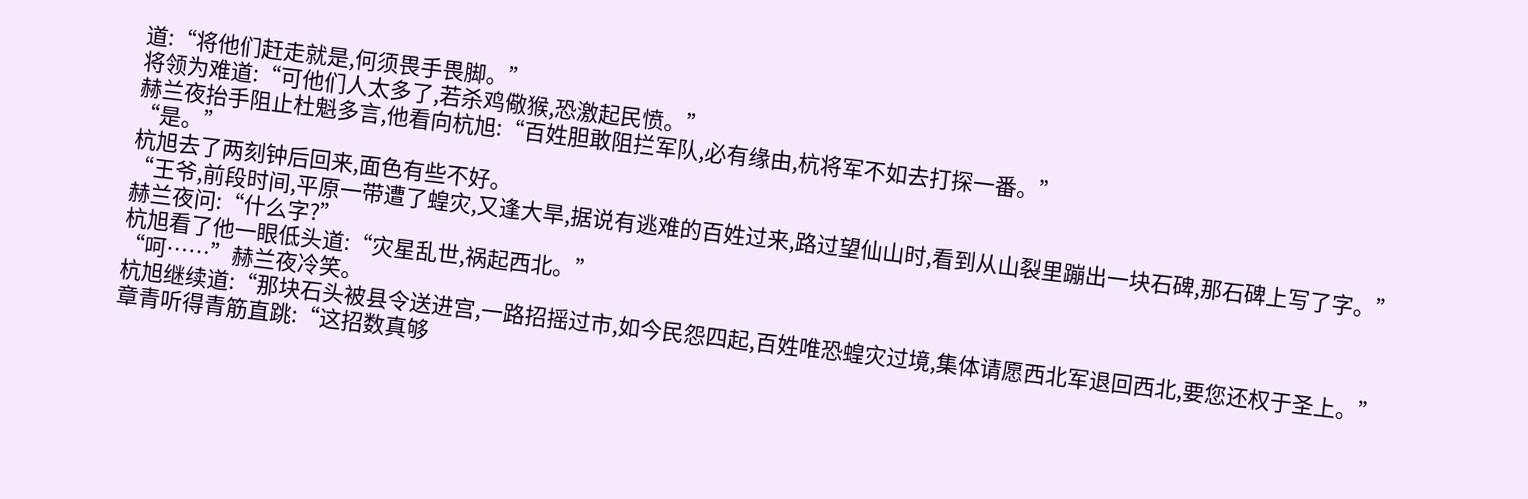道:“将他们赶走就是,何须畏手畏脚。”
将领为难道:“可他们人太多了,若杀鸡儆猴,恐激起民愤。”
赫兰夜抬手阻止杜魁多言,他看向杭旭:“百姓胆敢阻拦军队,必有缘由,杭将军不如去打探一番。”
“是。”
杭旭去了两刻钟后回来,面色有些不好。
“王爷,前段时间,平原一带遭了蝗灾,又逢大旱,据说有逃难的百姓过来,路过望仙山时,看到从山裂里蹦出一块石碑,那石碑上写了字。”
赫兰夜问:“什么字?”
杭旭看了他一眼低头道:“灾星乱世,祸起西北。”
“呵……”赫兰夜冷笑。
杭旭继续道:“那块石头被县令送进宫,一路招摇过市,如今民怨四起,百姓唯恐蝗灾过境,集体请愿西北军退回西北,要您还权于圣上。”
章青听得青筋直跳:“这招数真够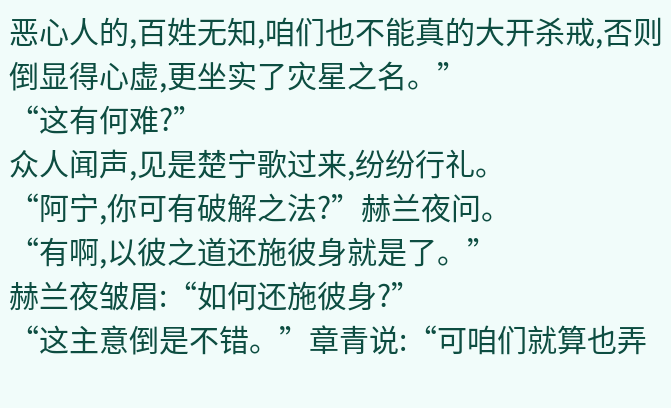恶心人的,百姓无知,咱们也不能真的大开杀戒,否则倒显得心虚,更坐实了灾星之名。”
“这有何难?”
众人闻声,见是楚宁歌过来,纷纷行礼。
“阿宁,你可有破解之法?”赫兰夜问。
“有啊,以彼之道还施彼身就是了。”
赫兰夜皱眉:“如何还施彼身?”
“这主意倒是不错。”章青说:“可咱们就算也弄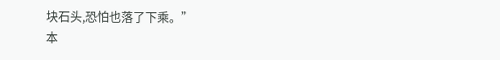块石头,恐怕也落了下乘。”
本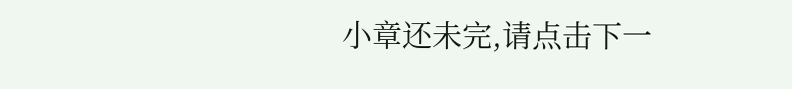小章还未完,请点击下一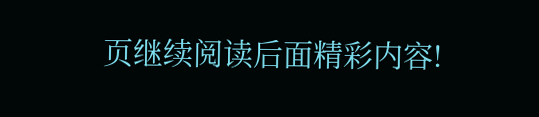页继续阅读后面精彩内容!